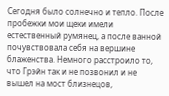Сегодня было солнечно и тепло. После пробежки мои щеки имели естественный румянец, а после ванной почувствовала себя на вершине блаженства. Немного расстроило то, что Грэйн так и не позвонил и не вышел на мост близнецов,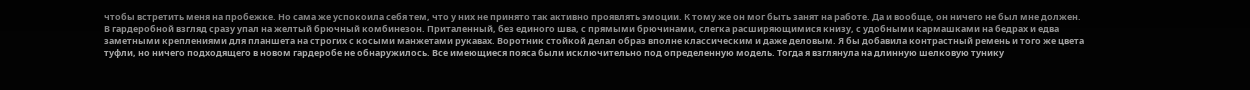чтобы встретить меня на пробежке. Но сама же успокоила себя тем, что у них не принято так активно проявлять эмоции. К тому же он мог быть занят на работе. Да и вообще, он ничего не был мне должен.
В гардеробной взгляд сразу упал на желтый брючный комбинезон. Приталенный, без единого шва, с прямыми брючинами, слегка расширяющимися книзу, с удобными кармашками на бедрах и едва заметными креплениями для планшета на строгих с косыми манжетами рукавах. Воротник стойкой делал образ вполне классическим и даже деловым. Я бы добавила контрастный ремень и того же цвета туфли, но ничего подходящего в новом гардеробе не обнаружилось. Все имеющиеся пояса были исключительно под определенную модель. Тогда я взглянула на длинную шелковую тунику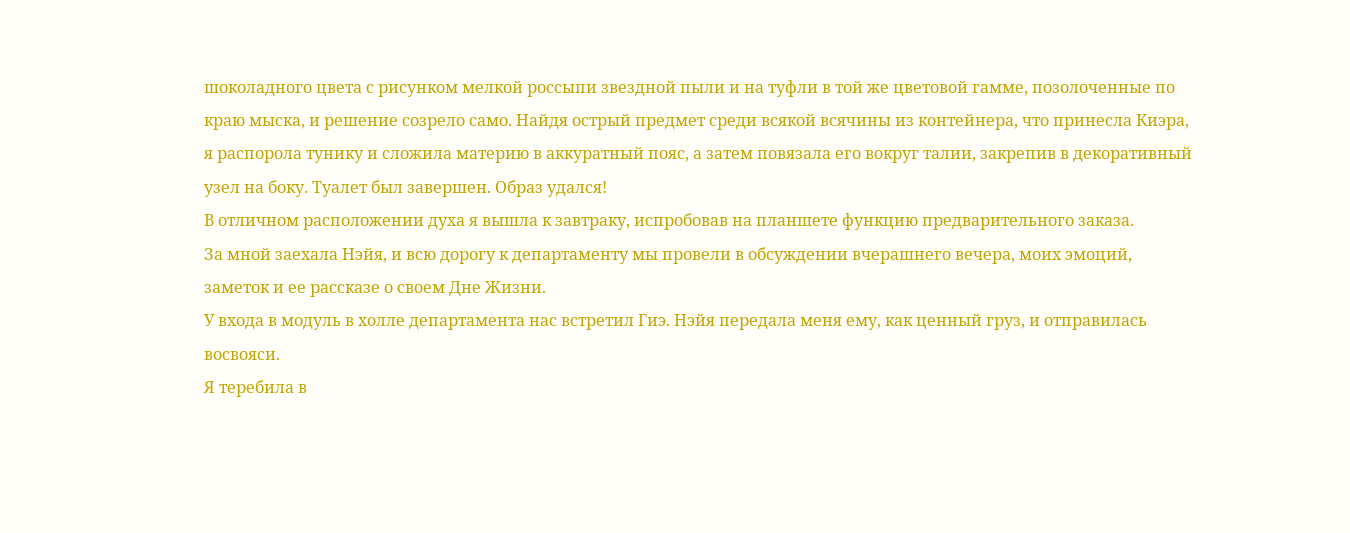шоколадного цвета с рисунком мелкой россыпи звездной пыли и на туфли в той же цветовой гамме, позолоченные по краю мыска, и решение созрело само. Найдя острый предмет среди всякой всячины из контейнера, что принесла Киэра, я распорола тунику и сложила материю в аккуратный пояс, а затем повязала его вокруг талии, закрепив в декоративный узел на боку. Туалет был завершен. Образ удался!
В отличном расположении духа я вышла к завтраку, испробовав на планшете функцию предварительного заказа.
За мной заехала Нэйя, и всю дорогу к департаменту мы провели в обсуждении вчерашнего вечера, моих эмоций, заметок и ее рассказе о своем Дне Жизни.
У входа в модуль в холле департамента нас встретил Гиэ. Нэйя передала меня ему, как ценный груз, и отправилась восвояси.
Я теребила в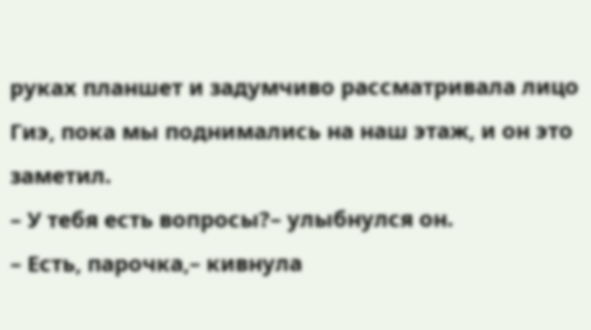руках планшет и задумчиво рассматривала лицо Гиэ, пока мы поднимались на наш этаж, и он это заметил.
– У тебя есть вопросы?– улыбнулся он.
– Есть, парочка,– кивнула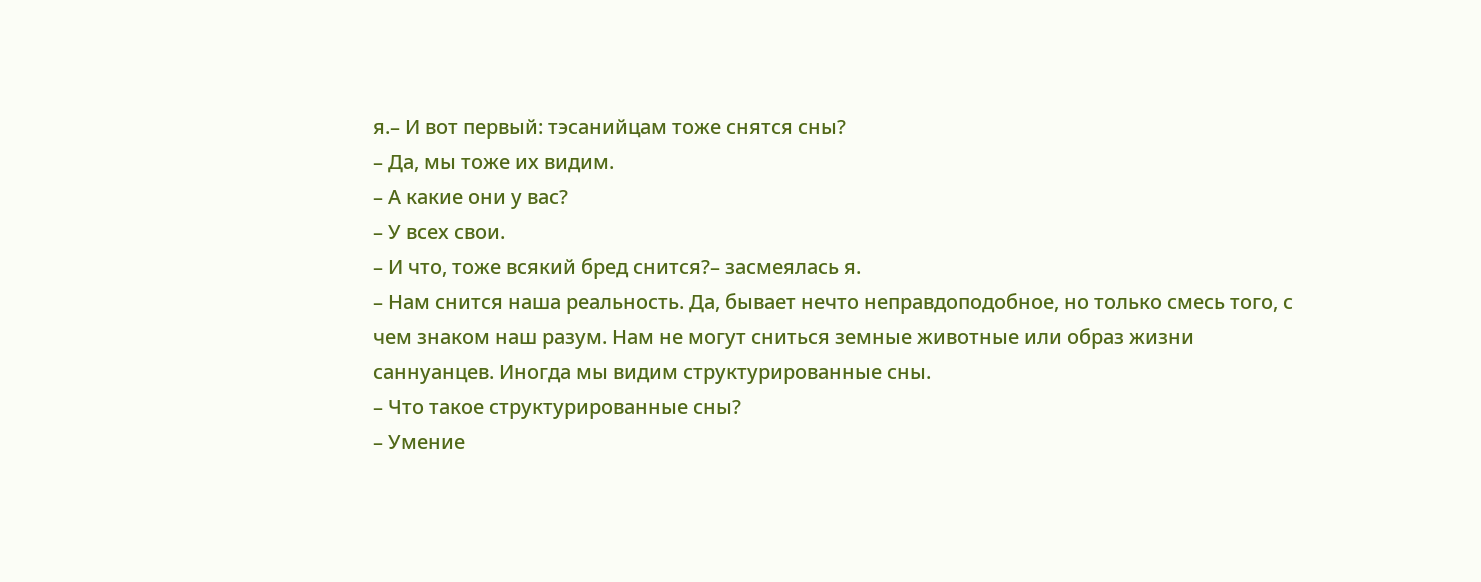я.– И вот первый: тэсанийцам тоже снятся сны?
– Да, мы тоже их видим.
– А какие они у вас?
– У всех свои.
– И что, тоже всякий бред снится?– засмеялась я.
– Нам снится наша реальность. Да, бывает нечто неправдоподобное, но только смесь того, с чем знаком наш разум. Нам не могут сниться земные животные или образ жизни саннуанцев. Иногда мы видим структурированные сны.
– Что такое структурированные сны?
– Умение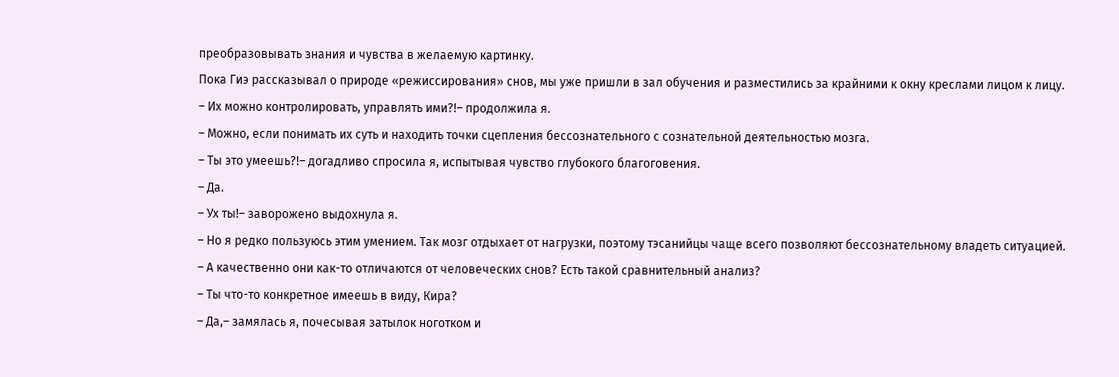преобразовывать знания и чувства в желаемую картинку.
Пока Гиэ рассказывал о природе «режиссирования» снов, мы уже пришли в зал обучения и разместились за крайними к окну креслами лицом к лицу.
– Их можно контролировать, управлять ими?!– продолжила я.
– Можно, если понимать их суть и находить точки сцепления бессознательного с сознательной деятельностью мозга.
– Ты это умеешь?!– догадливо спросила я, испытывая чувство глубокого благоговения.
– Да.
– Ух ты!– заворожено выдохнула я.
– Но я редко пользуюсь этим умением. Так мозг отдыхает от нагрузки, поэтому тэсанийцы чаще всего позволяют бессознательному владеть ситуацией.
– А качественно они как-то отличаются от человеческих снов? Есть такой сравнительный анализ?
– Ты что-то конкретное имеешь в виду, Кира?
– Да,– замялась я, почесывая затылок ноготком и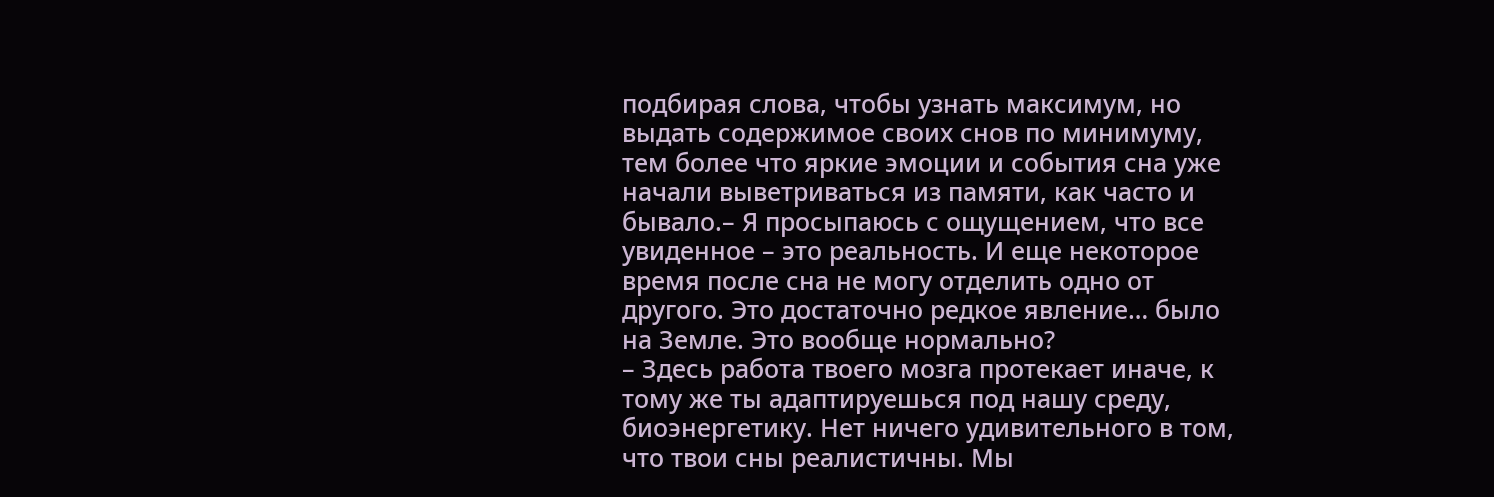подбирая слова, чтобы узнать максимум, но выдать содержимое своих снов по минимуму, тем более что яркие эмоции и события сна уже начали выветриваться из памяти, как часто и бывало.– Я просыпаюсь с ощущением, что все увиденное – это реальность. И еще некоторое время после сна не могу отделить одно от другого. Это достаточно редкое явление… было на Земле. Это вообще нормально?
– Здесь работа твоего мозга протекает иначе, к тому же ты адаптируешься под нашу среду, биоэнергетику. Нет ничего удивительного в том, что твои сны реалистичны. Мы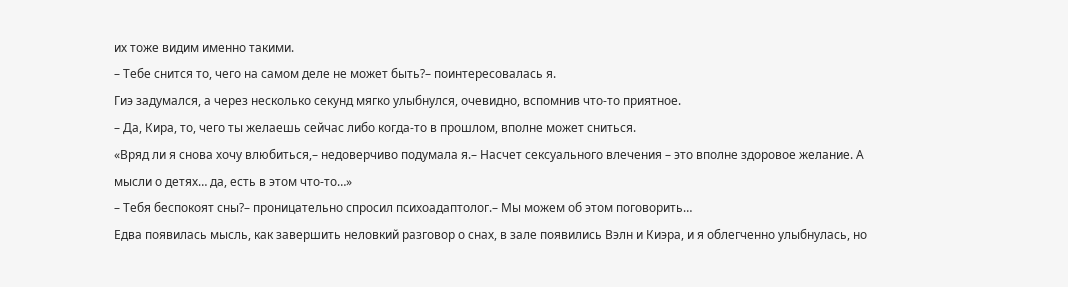их тоже видим именно такими.
– Тебе снится то, чего на самом деле не может быть?– поинтересовалась я.
Гиэ задумался, а через несколько секунд мягко улыбнулся, очевидно, вспомнив что-то приятное.
– Да, Кира, то, чего ты желаешь сейчас либо когда-то в прошлом, вполне может сниться.
«Вряд ли я снова хочу влюбиться,– недоверчиво подумала я.– Насчет сексуального влечения – это вполне здоровое желание. А мысли о детях… да, есть в этом что-то…»
– Тебя беспокоят сны?– проницательно спросил психоадаптолог.– Мы можем об этом поговорить…
Едва появилась мысль, как завершить неловкий разговор о снах, в зале появились Вэлн и Киэра, и я облегченно улыбнулась, но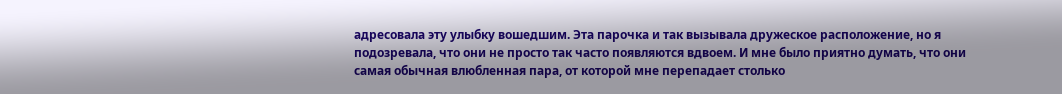адресовала эту улыбку вошедшим. Эта парочка и так вызывала дружеское расположение, но я подозревала, что они не просто так часто появляются вдвоем. И мне было приятно думать, что они самая обычная влюбленная пара, от которой мне перепадает столько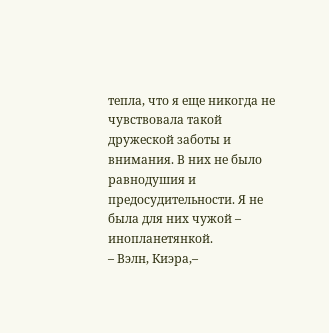тепла, что я еще никогда не чувствовала такой дружеской заботы и внимания. В них не было равнодушия и предосудительности. Я не была для них чужой – инопланетянкой.
– Вэлн, Киэра,–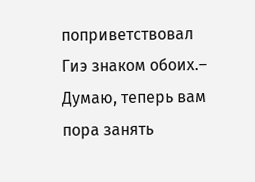поприветствовал Гиэ знаком обоих.– Думаю, теперь вам пора занять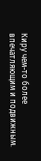Киру чем-то более впечатляющим и подвижным.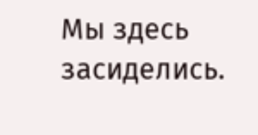Мы здесь засиделись.